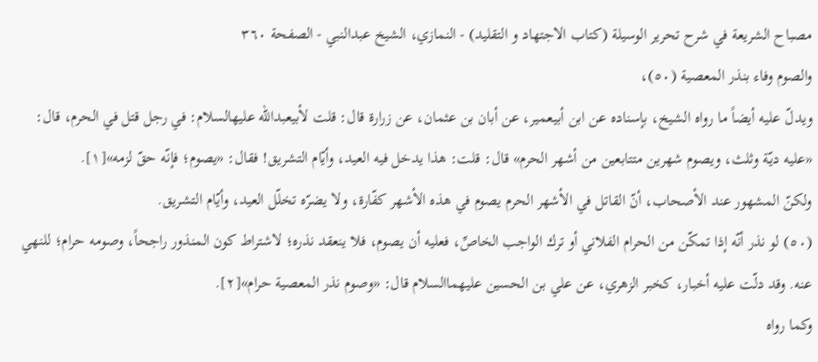مصباح الشريعة في شرح تحرير الوسيلة (كتاب الاجتهاد و التقليد) - النمازي، الشيخ عبدالنبي - الصفحة ٣٦٠
والصوم وفاء بنذر المعصية (٥٠)،
ويدلّ عليه أيضاً ما رواه الشيخ، بإسناده عن ابن أبيعمير، عن أبان بن عثمان، عن زرارة قال: قلت لأبيعبداللّه عليهالسلام: في رجل قتل في الحرم، قال: «عليه ديّة وثلث، ويصوم شهرين متتابعين من أشهر الحرم» قال: قلت: هذا يدخل فيه العيد، وأيّام التشريق! فقال: «يصوم؛ فإنّه حقّ لزمه»[١].
ولكنّ المشهور عند الأصحاب، أنّ القاتل في الأشهر الحرم يصوم في هذه الأشهر كفّارة، ولا يضرّه تخلّل العيد، وأيّام التشريق.
(٥٠) لو نذر أنّه إذا تمكّن من الحرام الفلاني أو ترك الواجب الخاصِّ، فعليه أن يصوم، فلا ينعقد نذره؛ لاشتراط كون المنذور راجحاً، وصومه حرام؛ للنهي عنه. وقد دلّت عليه أخبار، كخبر الزهري، عن علي بن الحسين عليهماالسلام قال: «وصوم نذر المعصية حرام»[٢].
وكما رواه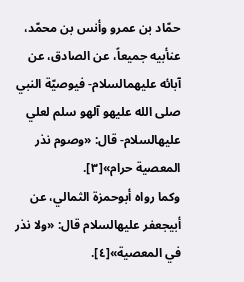حمّاد بن عمرو وأنس بن محمّد، عنأبيه جميعاً، عن الصادق، عن آبائه عليهمالسلام- فيوصيّة النبي صلى الله عليهو آلهو سلم لعلي عليهالسلام- قال: «وصوم نذر المعصية حرام»[٣].
وكما رواه أبوحمزة الثمالي، عن أبيجعفر عليهالسلام قال: «ولا نذر في المعصية»[٤].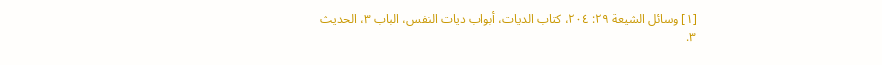[١] وسائل الشيعة ٢٩: ٢٠٤، كتاب الديات، أبواب ديات النفس، الباب ٣، الحديث ٣.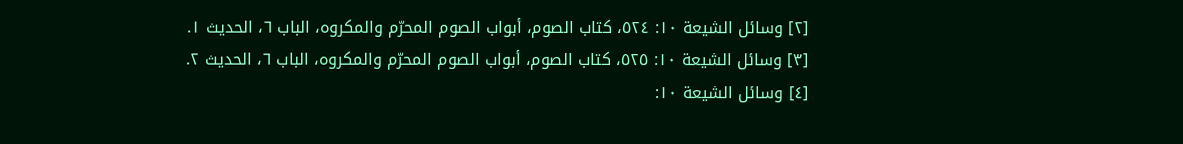[٢] وسائل الشيعة ١٠: ٥٢٤، كتاب الصوم، أبواب الصوم المحرّم والمكروه، الباب ٦، الحديث ١.
[٣] وسائل الشيعة ١٠: ٥٢٥، كتاب الصوم، أبواب الصوم المحرّم والمكروه، الباب ٦، الحديث ٢.
[٤] وسائل الشيعة ١٠: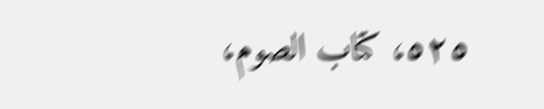٥٢٥، كتاب الصوم،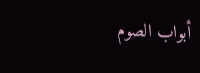أبواب الصوم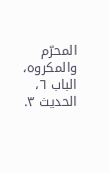المحرّم والمكروه، الباب ٦، الحديث ٣.